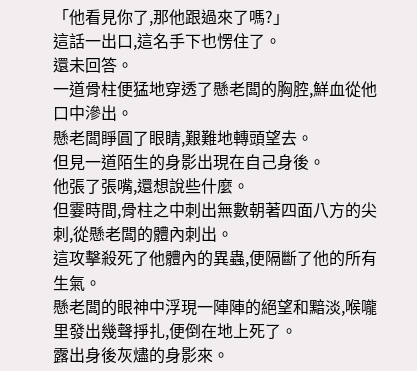「他看見你了,那他跟過來了嗎?」
這話一出口,這名手下也愣住了。
還未回答。
一道骨柱便猛地穿透了懸老闆的胸腔,鮮血從他口中滲出。
懸老闆睜圓了眼睛,艱難地轉頭望去。
但見一道陌生的身影出現在自己身後。
他張了張嘴,還想說些什麼。
但霎時間,骨柱之中刺出無數朝著四面八方的尖刺,從懸老闆的體內刺出。
這攻擊殺死了他體內的異蟲,便隔斷了他的所有生氣。
懸老闆的眼神中浮現一陣陣的絕望和黯淡,喉嚨里發出幾聲掙扎,便倒在地上死了。
露出身後灰燼的身影來。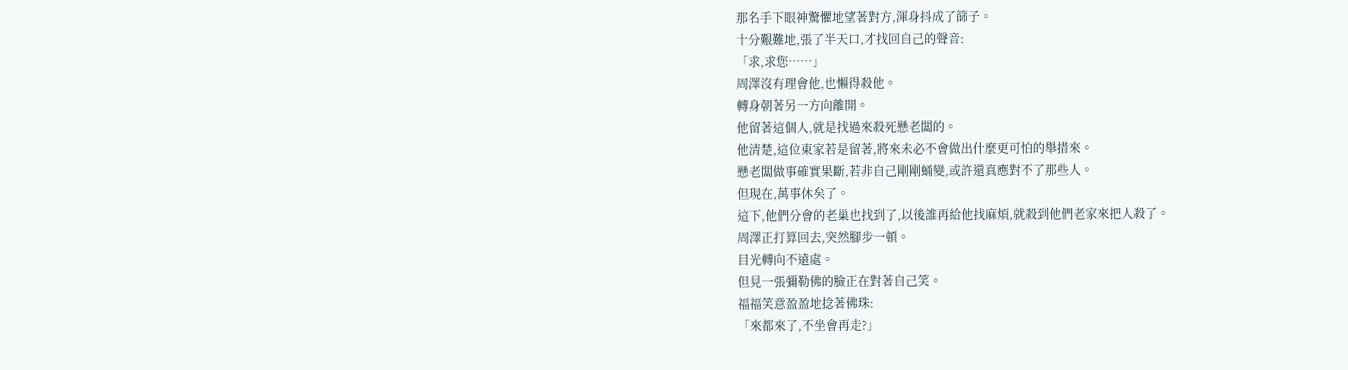那名手下眼神驚懼地望著對方,渾身抖成了篩子。
十分艱難地,張了半天口,才找回自己的聲音:
「求,求您……」
周澤沒有理會他,也懶得殺他。
轉身朝著另一方向離開。
他留著這個人,就是找過來殺死懸老闆的。
他清楚,這位東家若是留著,將來未必不會做出什麼更可怕的舉措來。
懸老闆做事確實果斷,若非自己剛剛蛹變,或許還真應對不了那些人。
但現在,萬事休矣了。
這下,他們分會的老巢也找到了,以後誰再給他找麻煩,就殺到他們老家來把人殺了。
周澤正打算回去,突然腳步一頓。
目光轉向不遠處。
但見一張彌勒佛的臉正在對著自己笑。
福福笑意盈盈地捻著佛珠:
「來都來了,不坐會再走?」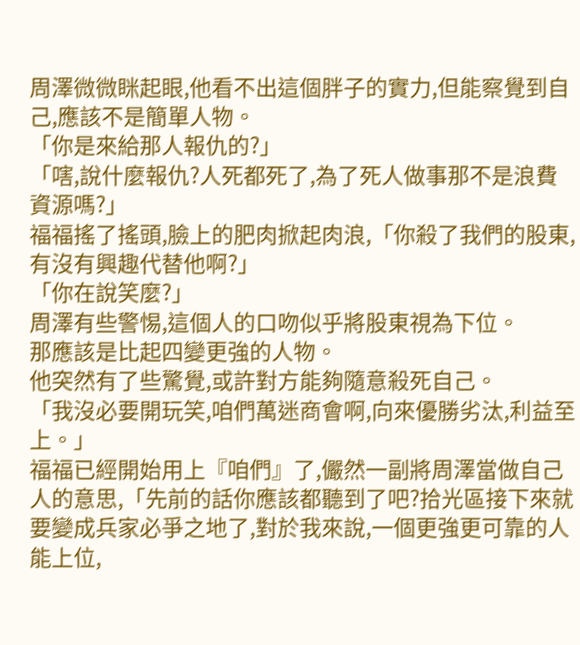周澤微微眯起眼,他看不出這個胖子的實力,但能察覺到自己,應該不是簡單人物。
「你是來給那人報仇的?」
「嗐,說什麼報仇?人死都死了,為了死人做事那不是浪費資源嗎?」
福福搖了搖頭,臉上的肥肉掀起肉浪,「你殺了我們的股東,有沒有興趣代替他啊?」
「你在說笑麼?」
周澤有些警惕,這個人的口吻似乎將股東視為下位。
那應該是比起四變更強的人物。
他突然有了些驚覺,或許對方能夠隨意殺死自己。
「我沒必要開玩笑,咱們萬迷商會啊,向來優勝劣汰,利益至上。」
福福已經開始用上『咱們』了,儼然一副將周澤當做自己人的意思,「先前的話你應該都聽到了吧?拾光區接下來就要變成兵家必爭之地了,對於我來說,一個更強更可靠的人能上位,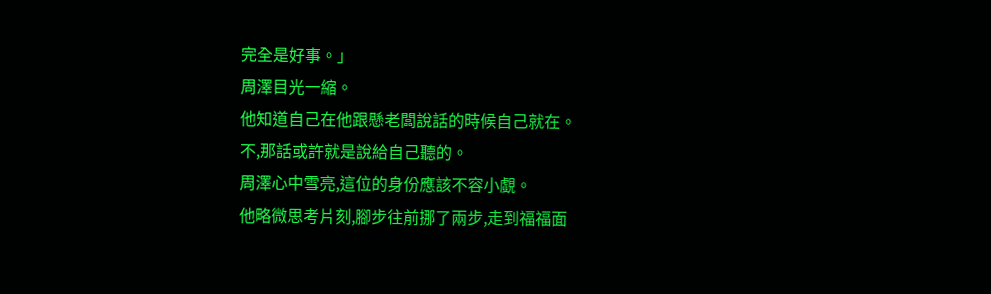完全是好事。」
周澤目光一縮。
他知道自己在他跟懸老闆說話的時候自己就在。
不,那話或許就是說給自己聽的。
周澤心中雪亮,這位的身份應該不容小覷。
他略微思考片刻,腳步往前挪了兩步,走到福福面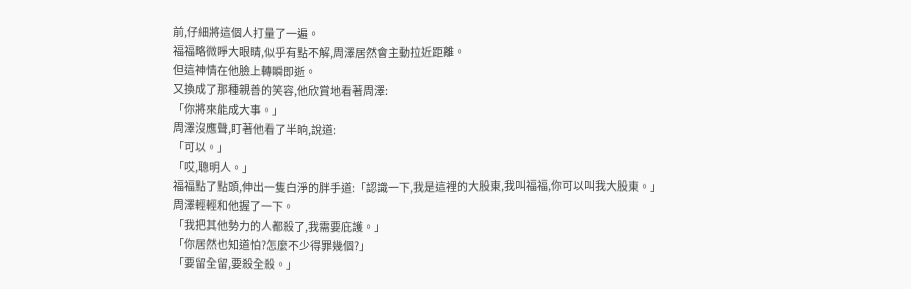前,仔細將這個人打量了一遍。
福福略微睜大眼睛,似乎有點不解,周澤居然會主動拉近距離。
但這神情在他臉上轉瞬即逝。
又換成了那種親善的笑容,他欣賞地看著周澤:
「你將來能成大事。」
周澤沒應聲,盯著他看了半晌,說道:
「可以。」
「哎,聰明人。」
福福點了點頭,伸出一隻白淨的胖手道:「認識一下,我是這裡的大股東,我叫福福,你可以叫我大股東。」
周澤輕輕和他握了一下。
「我把其他勢力的人都殺了,我需要庇護。」
「你居然也知道怕?怎麼不少得罪幾個?」
「要留全留,要殺全殺。」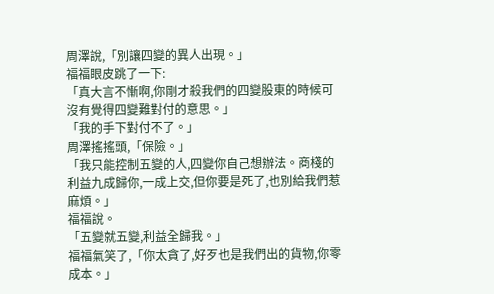周澤說,「別讓四變的異人出現。」
福福眼皮跳了一下:
「真大言不慚啊,你剛才殺我們的四變股東的時候可沒有覺得四變難對付的意思。」
「我的手下對付不了。」
周澤搖搖頭,「保險。」
「我只能控制五變的人,四變你自己想辦法。商棧的利益九成歸你,一成上交,但你要是死了,也別給我們惹麻煩。」
福福說。
「五變就五變,利益全歸我。」
福福氣笑了,「你太貪了,好歹也是我們出的貨物,你零成本。」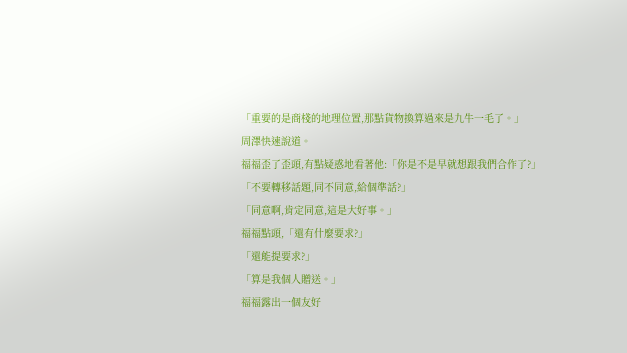「重要的是商棧的地理位置,那點貨物換算過來是九牛一毛了。」
周澤快速說道。
福福歪了歪頭,有點疑惑地看著他:「你是不是早就想跟我們合作了?」
「不要轉移話題,同不同意,給個準話?」
「同意啊,肯定同意,這是大好事。」
福福點頭,「還有什麼要求?」
「還能提要求?」
「算是我個人贈送。」
福福露出一個友好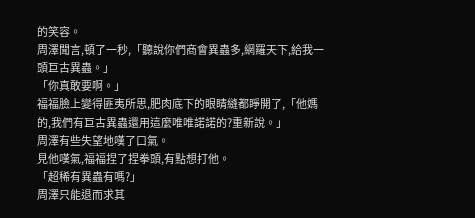的笑容。
周澤聞言,頓了一秒,「聽說你們商會異蟲多,網羅天下,給我一頭巨古異蟲。」
「你真敢要啊。」
福福臉上變得匪夷所思,肥肉底下的眼睛縫都睜開了,「他媽的,我們有巨古異蟲還用這麼唯唯諾諾的?重新說。」
周澤有些失望地嘆了口氣。
見他嘆氣,福福捏了捏拳頭,有點想打他。
「超稀有異蟲有嗎?」
周澤只能退而求其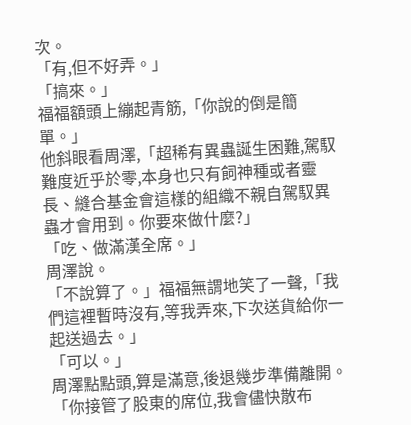次。
「有,但不好弄。」
「搞來。」
福福額頭上繃起青筋,「你說的倒是簡單。」
他斜眼看周澤,「超稀有異蟲誕生困難,駕馭難度近乎於零,本身也只有飼神種或者靈長、縫合基金會這樣的組織不親自駕馭異蟲才會用到。你要來做什麼?」
「吃、做滿漢全席。」
周澤說。
「不說算了。」福福無謂地笑了一聲,「我們這裡暫時沒有,等我弄來,下次送貨給你一起送過去。」
「可以。」
周澤點點頭,算是滿意,後退幾步準備離開。
「你接管了股東的席位,我會儘快散布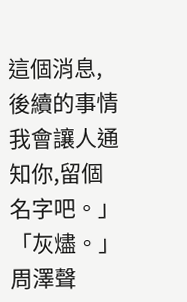這個消息,後續的事情我會讓人通知你,留個名字吧。」
「灰燼。」
周澤聲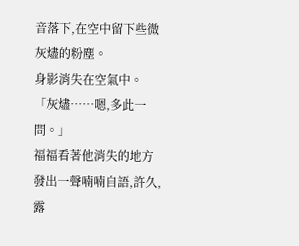音落下,在空中留下些微灰燼的粉塵。
身影消失在空氣中。
「灰燼……嗯,多此一問。」
福福看著他消失的地方發出一聲喃喃自語,許久,露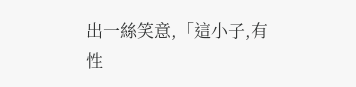出一絲笑意,「這小子,有性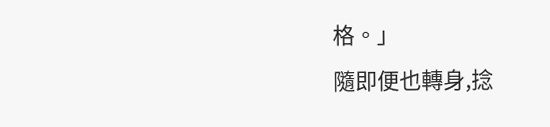格。」
隨即便也轉身,捻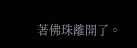著佛珠離開了。